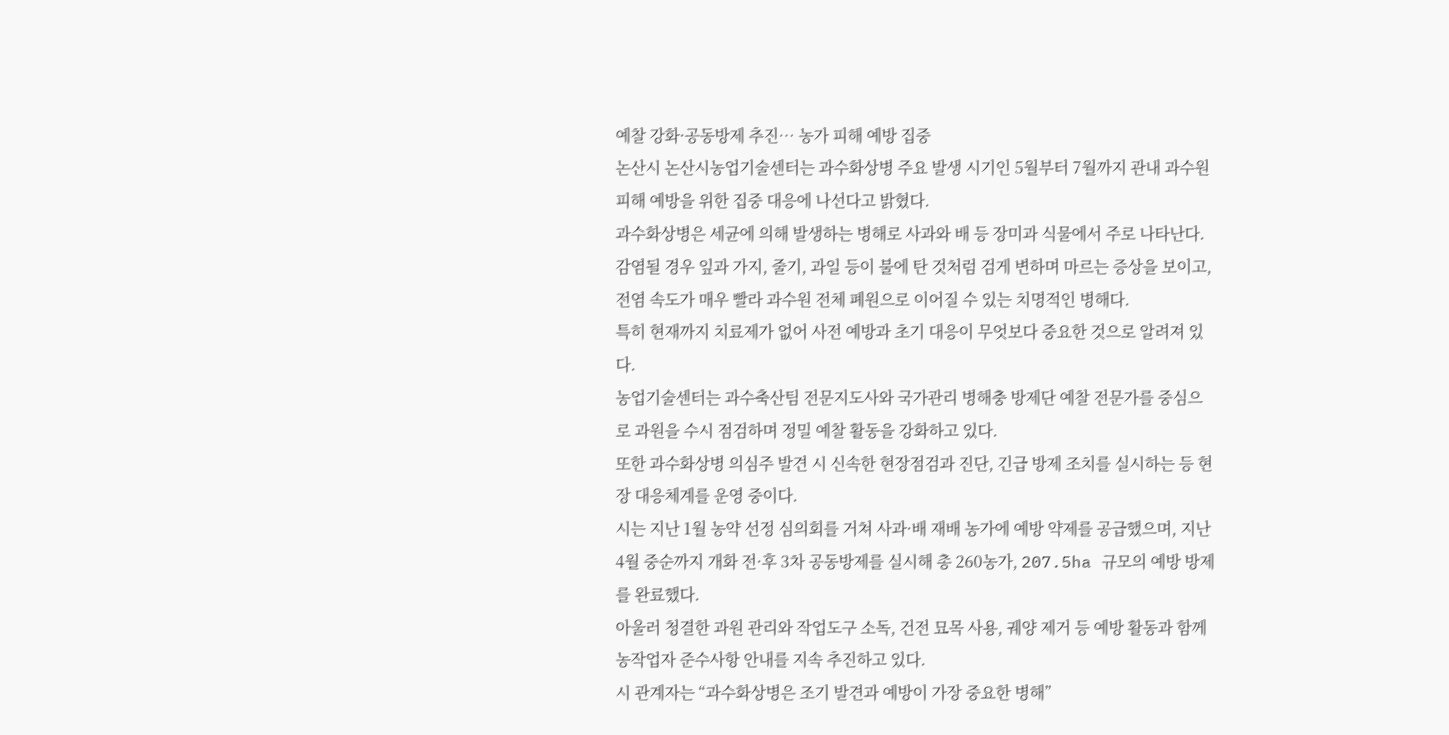예찰 강화·공동방제 추진… 농가 피해 예방 집중
논산시 논산시농업기술센터는 과수화상병 주요 발생 시기인 5월부터 7월까지 관내 과수원 피해 예방을 위한 집중 대응에 나선다고 밝혔다.
과수화상병은 세균에 의해 발생하는 병해로 사과와 배 등 장미과 식물에서 주로 나타난다. 감염될 경우 잎과 가지, 줄기, 과일 등이 불에 탄 것처럼 검게 변하며 마르는 증상을 보이고, 전염 속도가 매우 빨라 과수원 전체 폐원으로 이어질 수 있는 치명적인 병해다.
특히 현재까지 치료제가 없어 사전 예방과 초기 대응이 무엇보다 중요한 것으로 알려져 있다.
농업기술센터는 과수축산팀 전문지도사와 국가관리 병해충 방제단 예찰 전문가를 중심으로 과원을 수시 점검하며 정밀 예찰 활동을 강화하고 있다.
또한 과수화상병 의심주 발견 시 신속한 현장점검과 진단, 긴급 방제 조치를 실시하는 등 현장 대응체계를 운영 중이다.
시는 지난 1월 농약 선정 심의회를 거쳐 사과·배 재배 농가에 예방 약제를 공급했으며, 지난 4월 중순까지 개화 전·후 3차 공동방제를 실시해 총 260농가, 207.5ha 규모의 예방 방제를 완료했다.
아울러 청결한 과원 관리와 작업도구 소독, 건전 묘목 사용, 궤양 제거 등 예방 활동과 함께 농작업자 준수사항 안내를 지속 추진하고 있다.
시 관계자는 “과수화상병은 조기 발견과 예방이 가장 중요한 병해”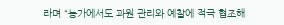라며 “농가에서도 과원 관리와 예찰에 적극 협조해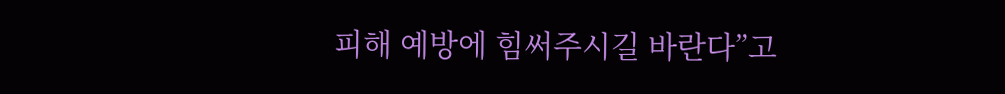피해 예방에 힘써주시길 바란다”고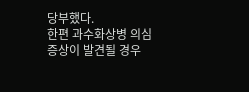당부했다.
한편 과수화상병 의심 증상이 발견될 경우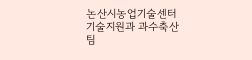논산시농업기술센터 기술지원과 과수축산팀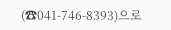(☎041-746-8393)으로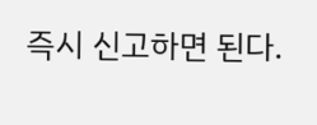즉시 신고하면 된다.